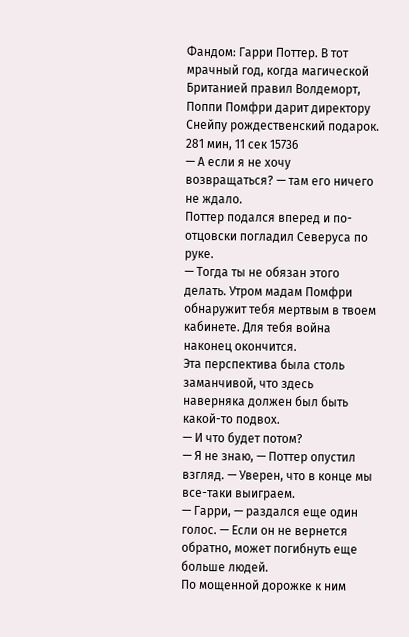Фандом: Гарри Поттер. В тот мрачный год, когда магической Британией правил Волдеморт, Поппи Помфри дарит директору Снейпу рождественский подарок.
281 мин, 11 сек 15736
— А если я не хочу возвращаться? — там его ничего не ждало.
Поттер подался вперед и по-отцовски погладил Северуса по руке.
— Тогда ты не обязан этого делать. Утром мадам Помфри обнаружит тебя мертвым в твоем кабинете. Для тебя война наконец окончится.
Эта перспектива была столь заманчивой, что здесь наверняка должен был быть какой-то подвох.
— И что будет потом?
— Я не знаю, — Поттер опустил взгляд. — Уверен, что в конце мы все-таки выиграем.
— Гарри, — раздался еще один голос. — Если он не вернется обратно, может погибнуть еще больше людей.
По мощенной дорожке к ним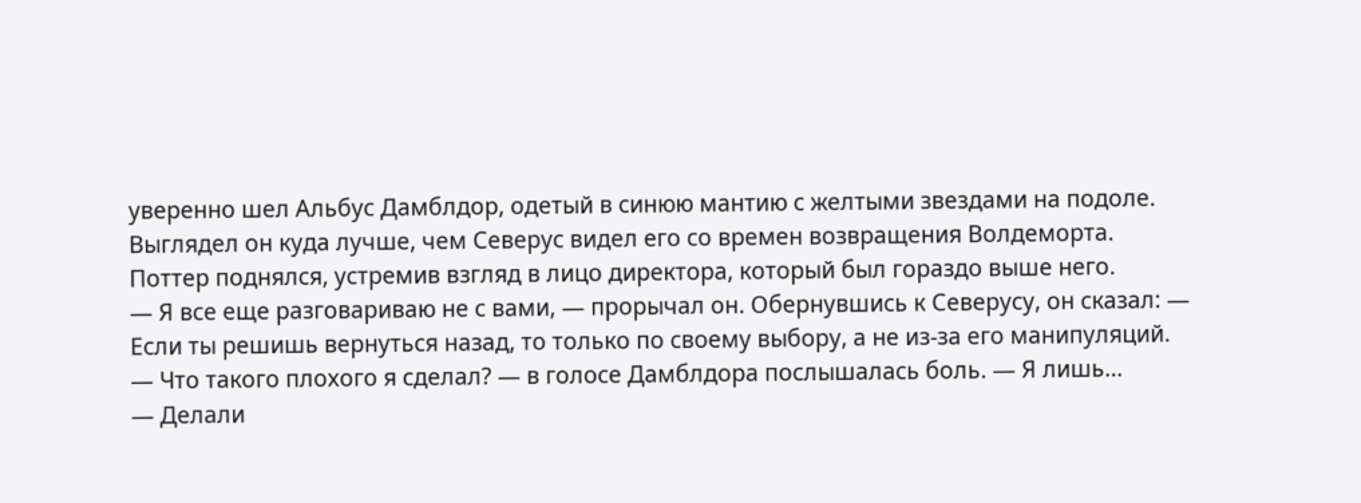уверенно шел Альбус Дамблдор, одетый в синюю мантию с желтыми звездами на подоле. Выглядел он куда лучше, чем Северус видел его со времен возвращения Волдеморта.
Поттер поднялся, устремив взгляд в лицо директора, который был гораздо выше него.
— Я все еще разговариваю не с вами, — прорычал он. Обернувшись к Северусу, он сказал: — Если ты решишь вернуться назад, то только по своему выбору, а не из-за его манипуляций.
— Что такого плохого я сделал? — в голосе Дамблдора послышалась боль. — Я лишь…
— Делали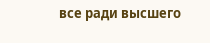все ради высшего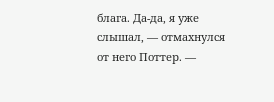блага. Да-да, я уже слышал, — отмахнулся от него Поттер. —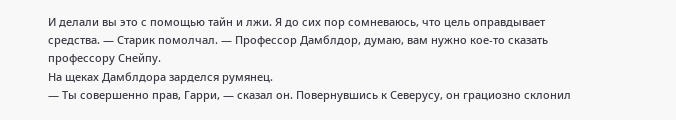И делали вы это с помощью тайн и лжи. Я до сих пор сомневаюсь, что цель оправдывает средства. — Старик помолчал. — Профессор Дамблдор, думаю, вам нужно кое-то сказать профессору Снейпу.
На щеках Дамблдора зарделся румянец.
— Ты совершенно прав, Гарри, — сказал он. Повернувшись к Северусу, он грациозно склонил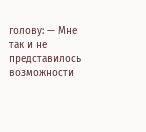голову: — Мне так и не представилось возможности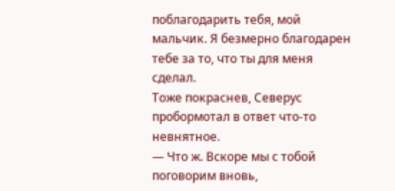поблагодарить тебя, мой мальчик. Я безмерно благодарен тебе за то, что ты для меня сделал.
Тоже покраснев, Северус пробормотал в ответ что-то невнятное.
— Что ж. Вскоре мы с тобой поговорим вновь,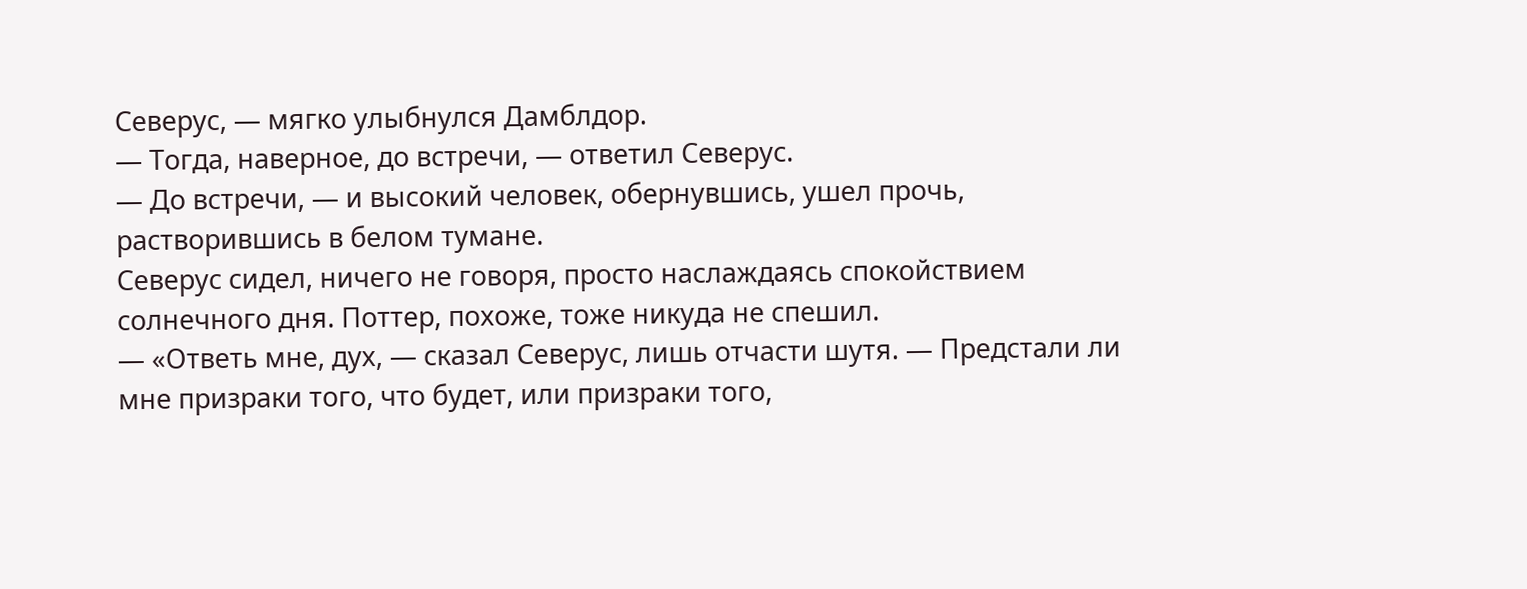Северус, — мягко улыбнулся Дамблдор.
— Тогда, наверное, до встречи, — ответил Северус.
— До встречи, — и высокий человек, обернувшись, ушел прочь, растворившись в белом тумане.
Северус сидел, ничего не говоря, просто наслаждаясь спокойствием солнечного дня. Поттер, похоже, тоже никуда не спешил.
— «Ответь мне, дух, — сказал Северус, лишь отчасти шутя. — Предстали ли мне призраки того, что будет, или призраки того,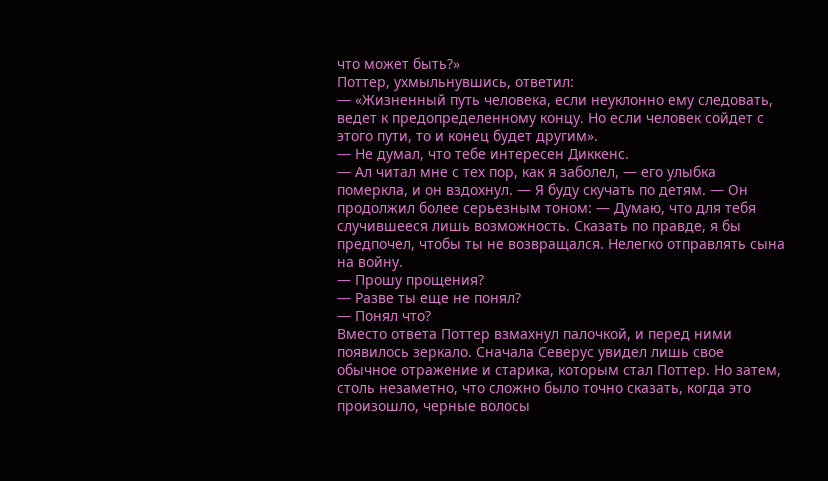что может быть?»
Поттер, ухмыльнувшись, ответил:
— «Жизненный путь человека, если неуклонно ему следовать, ведет к предопределенному концу. Но если человек сойдет с этого пути, то и конец будет другим».
— Не думал, что тебе интересен Диккенс.
— Ал читал мне с тех пор, как я заболел, — его улыбка померкла, и он вздохнул. — Я буду скучать по детям. — Он продолжил более серьезным тоном: — Думаю, что для тебя случившееся лишь возможность. Сказать по правде, я бы предпочел, чтобы ты не возвращался. Нелегко отправлять сына на войну.
— Прошу прощения?
— Разве ты еще не понял?
— Понял что?
Вместо ответа Поттер взмахнул палочкой, и перед ними появилось зеркало. Сначала Северус увидел лишь свое обычное отражение и старика, которым стал Поттер. Но затем, столь незаметно, что сложно было точно сказать, когда это произошло, черные волосы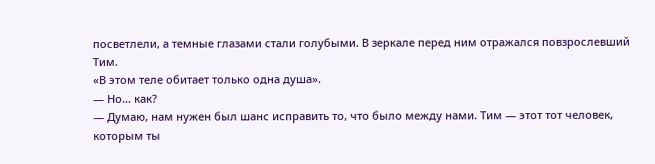посветлели, а темные глазами стали голубыми. В зеркале перед ним отражался повзрослевший Тим.
«В этом теле обитает только одна душа».
— Но… как?
— Думаю, нам нужен был шанс исправить то, что было между нами. Тим — этот тот человек, которым ты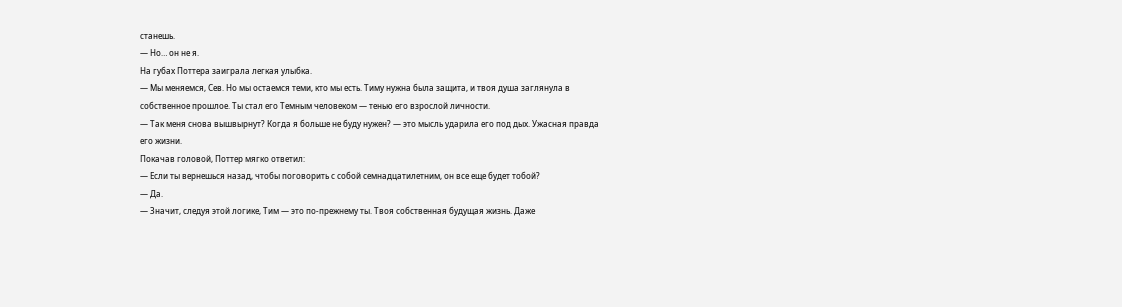станешь.
— Но… он не я.
На губах Поттера заиграла легкая улыбка.
— Мы меняемся, Сев. Но мы остаемся теми, кто мы есть. Тиму нужна была защита, и твоя душа заглянула в собственное прошлое. Ты стал его Темным человеком — тенью его взрослой личности.
— Так меня снова вышвырнут? Когда я больше не буду нужен? — это мысль ударила его под дых. Ужасная правда его жизни.
Покачав головой, Поттер мягко ответил:
— Если ты вернешься назад, чтобы поговорить с собой семнадцатилетним, он все еще будет тобой?
— Да.
— Значит, следуя этой логике, Тим — это по-прежнему ты. Твоя собственная будущая жизнь. Даже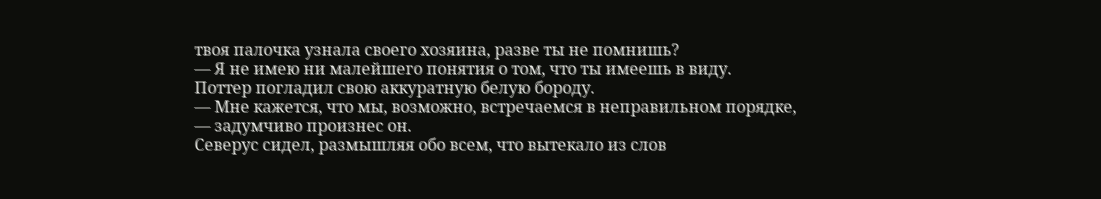твоя палочка узнала своего хозяина, разве ты не помнишь?
— Я не имею ни малейшего понятия о том, что ты имеешь в виду.
Поттер погладил свою аккуратную белую бороду.
— Мне кажется, что мы, возможно, встречаемся в неправильном порядке, — задумчиво произнес он.
Северус сидел, размышляя обо всем, что вытекало из слов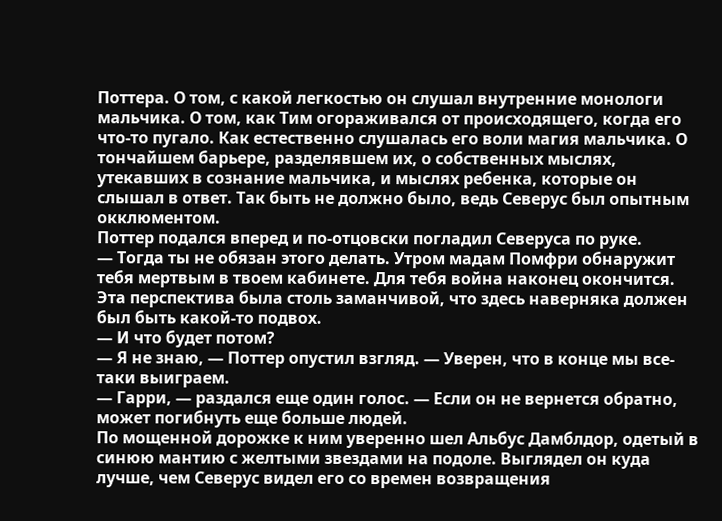Поттера. О том, с какой легкостью он слушал внутренние монологи мальчика. О том, как Тим огораживался от происходящего, когда его что-то пугало. Как естественно слушалась его воли магия мальчика. О тончайшем барьере, разделявшем их, о собственных мыслях, утекавших в сознание мальчика, и мыслях ребенка, которые он слышал в ответ. Так быть не должно было, ведь Северус был опытным окклюментом.
Поттер подался вперед и по-отцовски погладил Северуса по руке.
— Тогда ты не обязан этого делать. Утром мадам Помфри обнаружит тебя мертвым в твоем кабинете. Для тебя война наконец окончится.
Эта перспектива была столь заманчивой, что здесь наверняка должен был быть какой-то подвох.
— И что будет потом?
— Я не знаю, — Поттер опустил взгляд. — Уверен, что в конце мы все-таки выиграем.
— Гарри, — раздался еще один голос. — Если он не вернется обратно, может погибнуть еще больше людей.
По мощенной дорожке к ним уверенно шел Альбус Дамблдор, одетый в синюю мантию с желтыми звездами на подоле. Выглядел он куда лучше, чем Северус видел его со времен возвращения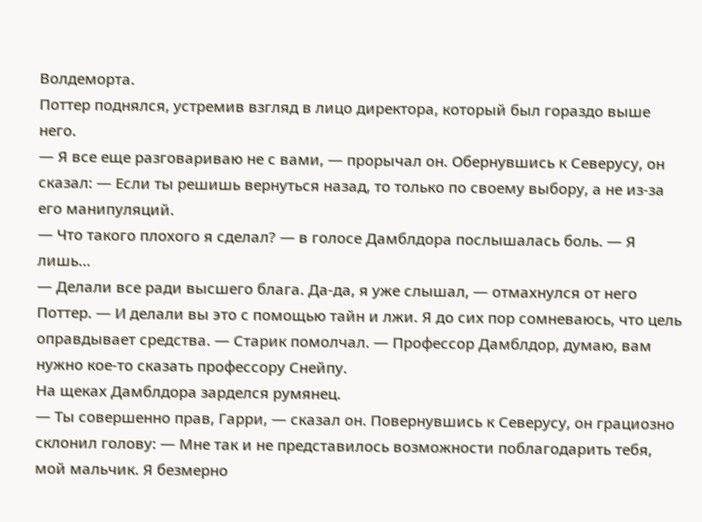Волдеморта.
Поттер поднялся, устремив взгляд в лицо директора, который был гораздо выше него.
— Я все еще разговариваю не с вами, — прорычал он. Обернувшись к Северусу, он сказал: — Если ты решишь вернуться назад, то только по своему выбору, а не из-за его манипуляций.
— Что такого плохого я сделал? — в голосе Дамблдора послышалась боль. — Я лишь…
— Делали все ради высшего блага. Да-да, я уже слышал, — отмахнулся от него Поттер. — И делали вы это с помощью тайн и лжи. Я до сих пор сомневаюсь, что цель оправдывает средства. — Старик помолчал. — Профессор Дамблдор, думаю, вам нужно кое-то сказать профессору Снейпу.
На щеках Дамблдора зарделся румянец.
— Ты совершенно прав, Гарри, — сказал он. Повернувшись к Северусу, он грациозно склонил голову: — Мне так и не представилось возможности поблагодарить тебя, мой мальчик. Я безмерно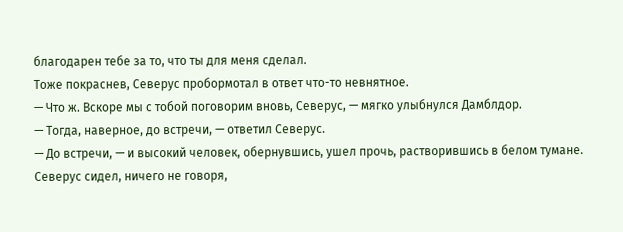благодарен тебе за то, что ты для меня сделал.
Тоже покраснев, Северус пробормотал в ответ что-то невнятное.
— Что ж. Вскоре мы с тобой поговорим вновь, Северус, — мягко улыбнулся Дамблдор.
— Тогда, наверное, до встречи, — ответил Северус.
— До встречи, — и высокий человек, обернувшись, ушел прочь, растворившись в белом тумане.
Северус сидел, ничего не говоря,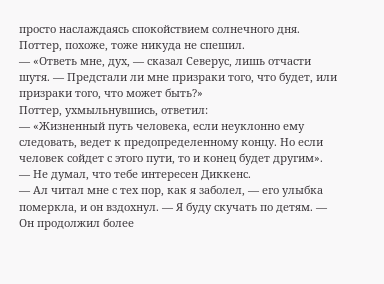просто наслаждаясь спокойствием солнечного дня. Поттер, похоже, тоже никуда не спешил.
— «Ответь мне, дух, — сказал Северус, лишь отчасти шутя. — Предстали ли мне призраки того, что будет, или призраки того, что может быть?»
Поттер, ухмыльнувшись, ответил:
— «Жизненный путь человека, если неуклонно ему следовать, ведет к предопределенному концу. Но если человек сойдет с этого пути, то и конец будет другим».
— Не думал, что тебе интересен Диккенс.
— Ал читал мне с тех пор, как я заболел, — его улыбка померкла, и он вздохнул. — Я буду скучать по детям. — Он продолжил более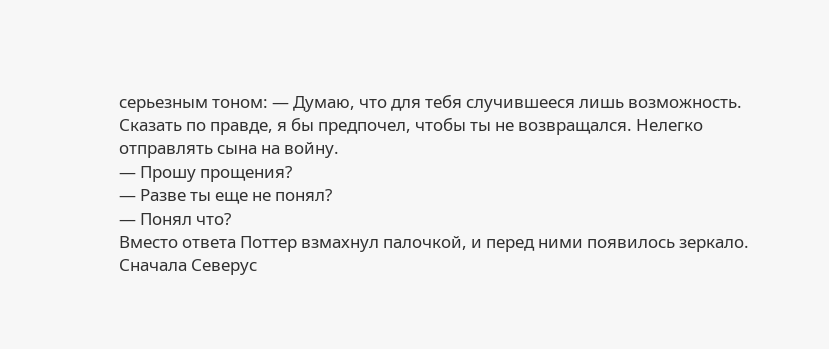серьезным тоном: — Думаю, что для тебя случившееся лишь возможность. Сказать по правде, я бы предпочел, чтобы ты не возвращался. Нелегко отправлять сына на войну.
— Прошу прощения?
— Разве ты еще не понял?
— Понял что?
Вместо ответа Поттер взмахнул палочкой, и перед ними появилось зеркало. Сначала Северус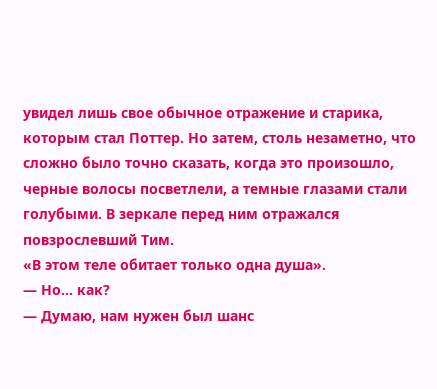увидел лишь свое обычное отражение и старика, которым стал Поттер. Но затем, столь незаметно, что сложно было точно сказать, когда это произошло, черные волосы посветлели, а темные глазами стали голубыми. В зеркале перед ним отражался повзрослевший Тим.
«В этом теле обитает только одна душа».
— Но… как?
— Думаю, нам нужен был шанс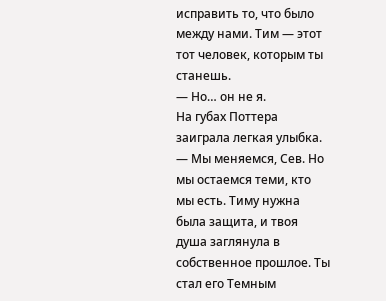исправить то, что было между нами. Тим — этот тот человек, которым ты станешь.
— Но… он не я.
На губах Поттера заиграла легкая улыбка.
— Мы меняемся, Сев. Но мы остаемся теми, кто мы есть. Тиму нужна была защита, и твоя душа заглянула в собственное прошлое. Ты стал его Темным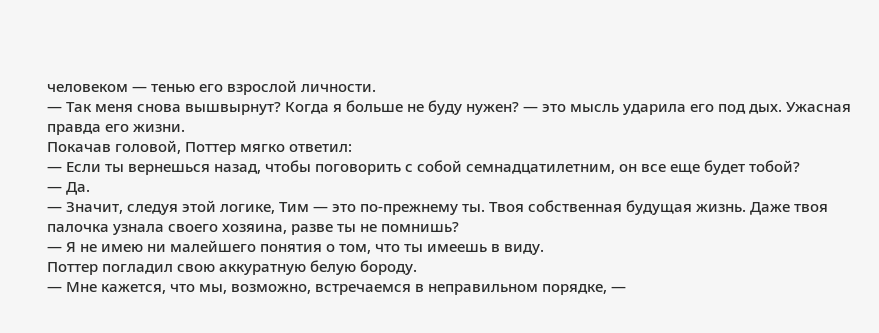человеком — тенью его взрослой личности.
— Так меня снова вышвырнут? Когда я больше не буду нужен? — это мысль ударила его под дых. Ужасная правда его жизни.
Покачав головой, Поттер мягко ответил:
— Если ты вернешься назад, чтобы поговорить с собой семнадцатилетним, он все еще будет тобой?
— Да.
— Значит, следуя этой логике, Тим — это по-прежнему ты. Твоя собственная будущая жизнь. Даже твоя палочка узнала своего хозяина, разве ты не помнишь?
— Я не имею ни малейшего понятия о том, что ты имеешь в виду.
Поттер погладил свою аккуратную белую бороду.
— Мне кажется, что мы, возможно, встречаемся в неправильном порядке, —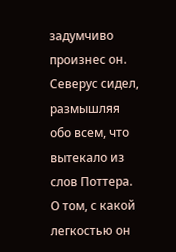задумчиво произнес он.
Северус сидел, размышляя обо всем, что вытекало из слов Поттера. О том, с какой легкостью он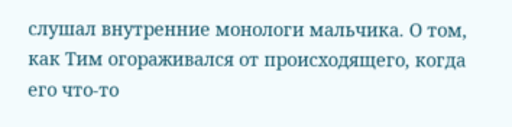слушал внутренние монологи мальчика. О том, как Тим огораживался от происходящего, когда его что-то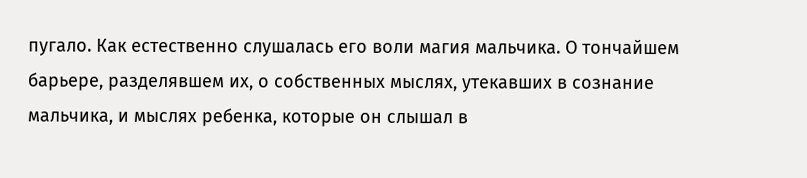пугало. Как естественно слушалась его воли магия мальчика. О тончайшем барьере, разделявшем их, о собственных мыслях, утекавших в сознание мальчика, и мыслях ребенка, которые он слышал в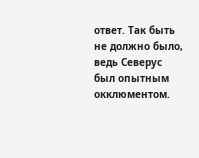ответ. Так быть не должно было, ведь Северус был опытным окклюментом.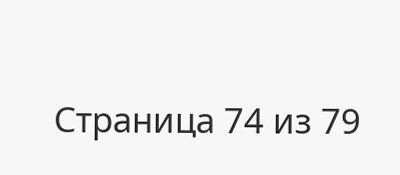Страница 74 из 79